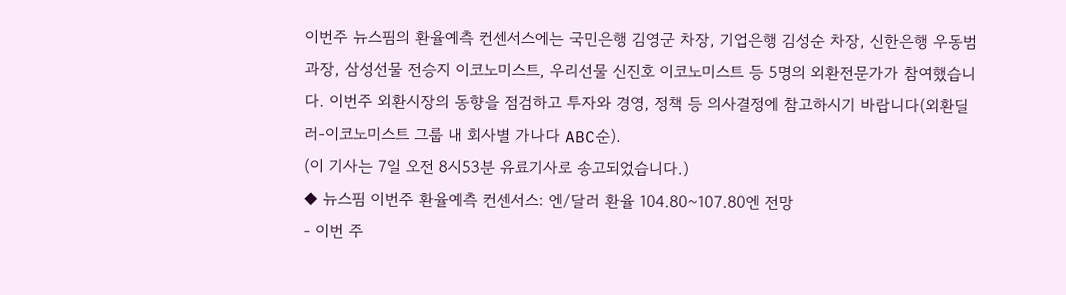이번주 뉴스핌의 환율예측 컨센서스에는 국민은행 김영군 차장, 기업은행 김성순 차장, 신한은행 우동범 과장, 삼성선물 전승지 이코노미스트, 우리선물 신진호 이코노미스트 등 5명의 외환전문가가 참여했습니다. 이번주 외환시장의 동향을 점검하고 투자와 경영, 정책 등 의사결정에 참고하시기 바랍니다(외환딜러-이코노미스트 그룹 내 회사별 가나다 ABC순).
(이 기사는 7일 오전 8시53분 유료기사로 송고되었습니다.)
◆ 뉴스핌 이번주 환율예측 컨센서스: 엔/달러 환율 104.80~107.80엔 전망
- 이번 주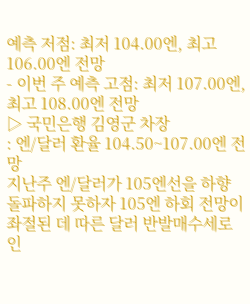예측 저점: 최저 104.00엔, 최고 106.00엔 전망
- 이번 주 예측 고점: 최저 107.00엔, 최고 108.00엔 전망
▷ 국민은행 김영군 차장
: 엔/달러 환율 104.50~107.00엔 전망
지난주 엔/달러가 105엔선을 하향 돌파하지 못하자 105엔 하회 전망이 좌절된 데 따른 달러 반발매수세로 인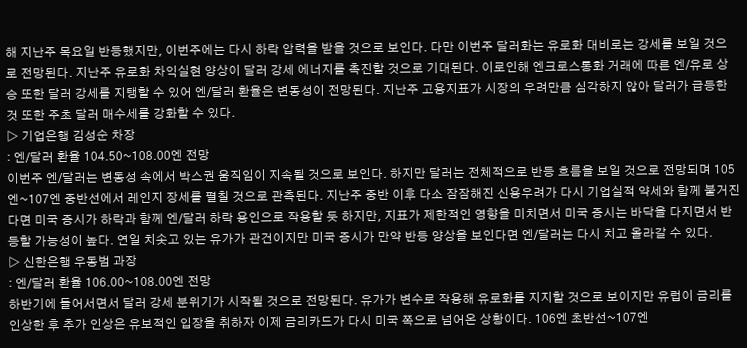해 지난주 목요일 반등했지만, 이번주에는 다시 하락 압력을 받을 것으로 보인다. 다만 이번주 달러화는 유로화 대비로는 강세를 보일 것으로 전망된다. 지난주 유로화 차익실현 양상이 달러 강세 에너지를 촉진할 것으로 기대된다. 이로인해 엔크로스통화 거래에 따른 엔/유로 상승 또한 달러 강세를 지탱할 수 있어 엔/달러 환율은 변동성이 전망된다. 지난주 고용지표가 시장의 우려만큼 심각하지 않아 달러가 급등한 것 또한 주초 달러 매수세를 강화할 수 있다.
▷ 기업은행 김성순 차장
: 엔/달러 환율 104.50~108.00엔 전망
이번주 엔/달러는 변동성 속에서 박스권 움직임이 지속될 것으로 보인다. 하지만 달러는 전체적으로 반등 흐름을 보일 것으로 전망되며 105엔~107엔 중반선에서 레인지 장세를 펼칠 것으로 관측된다. 지난주 중반 이후 다소 잠잠해진 신용우려가 다시 기업실적 약세와 함께 불거진다면 미국 증시가 하락과 함께 엔/달러 하락 용인으로 작용할 듯 하지만, 지표가 제한적인 영향을 미치면서 미국 증시는 바닥을 다지면서 반등할 가능성이 높다. 연일 치솟고 있는 유가가 관건이지만 미국 증시가 만약 반등 양상을 보인다면 엔/달러는 다시 치고 올라갈 수 있다.
▷ 신한은행 우동범 과장
: 엔/달러 환율 106.00~108.00엔 전망
하반기에 들어서면서 달러 강세 분위기가 시작될 것으로 전망된다. 유가가 변수로 작용해 유로화를 지지할 것으로 보이지만 유럽이 금리를 인상한 후 추가 인상은 유보적인 입장을 취하자 이제 금리카드가 다시 미국 쪽으로 넘어온 상황이다. 106엔 초반선~107엔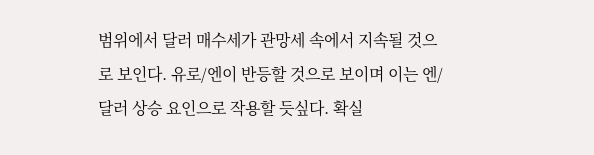범위에서 달러 매수세가 관망세 속에서 지속될 것으로 보인다. 유로/엔이 반등할 것으로 보이며 이는 엔/달러 상승 요인으로 작용할 듯싶다. 확실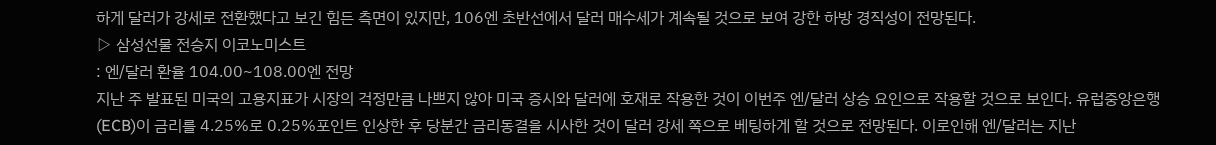하게 달러가 강세로 전환했다고 보긴 힘든 측면이 있지만, 106엔 초반선에서 달러 매수세가 계속될 것으로 보여 강한 하방 경직성이 전망된다.
▷ 삼성선물 전승지 이코노미스트
: 엔/달러 환율 104.00~108.00엔 전망
지난 주 발표된 미국의 고용지표가 시장의 걱정만큼 나쁘지 않아 미국 증시와 달러에 호재로 작용한 것이 이번주 엔/달러 상승 요인으로 작용할 것으로 보인다. 유럽중앙은행(ECB)이 금리를 4.25%로 0.25%포인트 인상한 후 당분간 금리동결을 시사한 것이 달러 강세 쪽으로 베팅하게 할 것으로 전망된다. 이로인해 엔/달러는 지난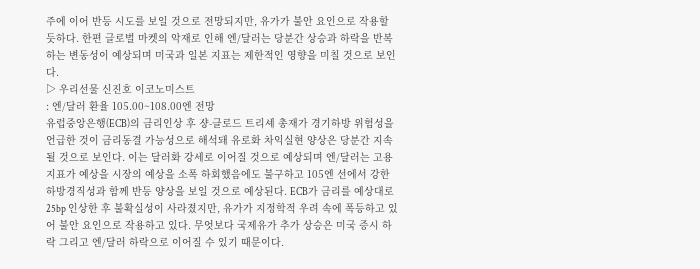주에 이어 반등 시도를 보일 것으로 전망되지만, 유가가 불안 요인으로 작용할 듯하다. 한편 글로벌 마켓의 악재로 인해 엔/달러는 당분간 상승과 하락을 반복하는 변동성이 예상되며 미국과 일본 지표는 제한적인 영향을 미칠 것으로 보인다.
▷ 우리선물 신진호 이코노미스트
: 엔/달러 환율 105.00~108.00엔 전망
유럽중앙은행(ECB)의 금리인상 후 쟝-클로드 트리셰 총재가 경기하방 위험성을 언급한 것이 금리동결 가능성으로 해석돼 유로화 차익실현 양상은 당분간 지속될 것으로 보인다. 이는 달러화 강세로 이어질 것으로 예상되며 엔/달러는 고용지표가 예상을 시장의 예상을 소폭 하회했음에도 불구하고 105엔 선에서 강한 하방경직성과 함께 반등 양상을 보일 것으로 예상된다. ECB가 금리를 예상대로 25bp 인상한 후 불확실성이 사라졌지만, 유가가 지정학적 우려 속에 폭등하고 있어 불안 요인으로 작용하고 있다. 무엇보다 국제유가 추가 상승은 미국 증시 하락 그리고 엔/달러 하락으로 이어질 수 있기 때문이다.